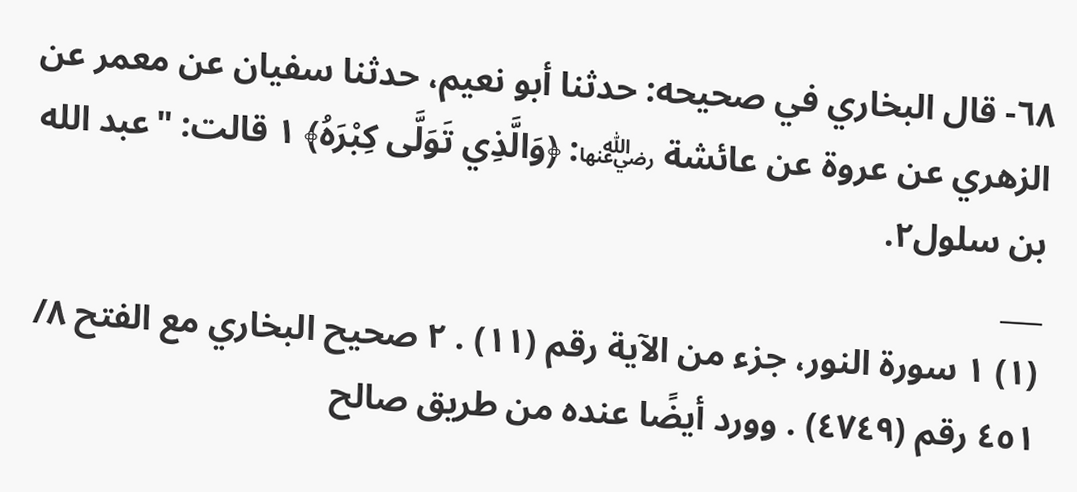٦٨- قال البخاري في صحيحه: حدثنا أبو نعيم، حدثنا سفيان عن معمر عن الزهري عن عروة عن عائشة ﵂: ﴿وَالَّذِي تَوَلَّى كِبْرَهُ﴾ ١ قالت: "عبد الله بن سلول٢.
___
(١) ١ سورة النور، جزء من الآية رقم (١١) . ٢ صحيح البخاري مع الفتح ٨/ ٤٥١ رقم (٤٧٤٩) . وورد أيضًا عنده من طريق صالح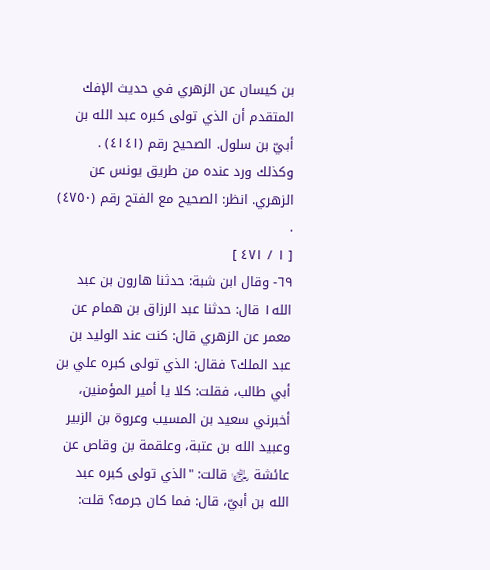بن كيسان عن الزهري في حديث الإفك المتقدم أن الذي تولى كبره عبد الله بن أبيّ بن سلول. الصحيح رقم (٤١٤١) . وكذلك ورد عنده من طريق يونس عن الزهري. انظر: الصحيح مع الفتح رقم (٤٧٥٠) .
[ ١ / ٤٧١ ]
٦٩- وقال ابن شبة: حدثنا هارون بن عبد الله١ قال: حدثنا عبد الرزاق بن همام عن معمر عن الزهري قال: كنت عند الوليد بن عبد الملك٢ فقال: الذي تولى كبره علي بن أبي طالب، فقلت: كلا يا أمير المؤمنين، أخبرني سعيد بن المسيب وعروة بن الزبير وعبيد الله بن عتبة، وعلقمة بن وقاص عن عائشة ﵂ قالت: "الذي تولى كبره عبد الله بن أبيّ، قال: فما كان جرمه؟ قلت: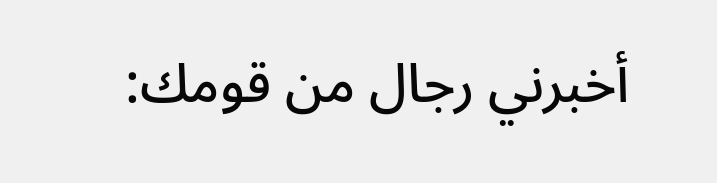أخبرني رجال من قومك: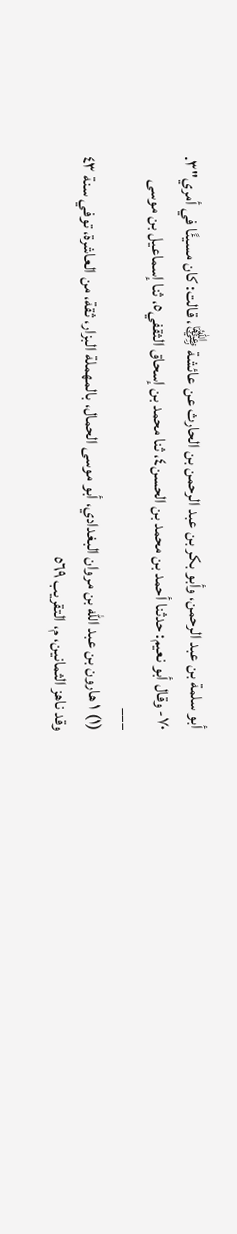أبو سلمة بن عبد الرحمن، وأبو بكر بن عبد الرحمن بن الحارث عن عائشة ﵂، قالت: كان مسيئًا في أمري"٣.
٧٠- وقال أبو نعيم: حدثنا أحمد بن محمد بن الحسن٤، ثنا محمد بن إسحاق الثقفي٥، ثنا إسماعيل بن موسى
___
(١) ١ هارون بن عبد الله بن مروان البغدادي، أبو موسى الحمال، بالمهملة البزار، ثقة، من العاشرة، توفي سنة ٤٣ وقد ناهز الثمانين، م، التقريب ٥٦٩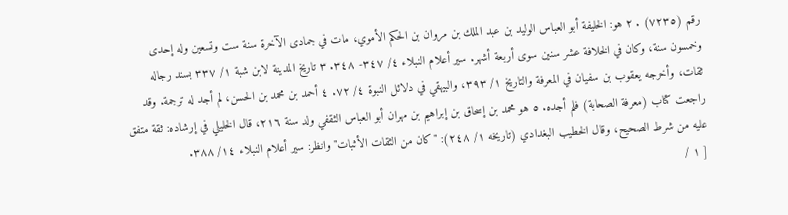رقم (٧٢٣٥) . ٢ هو: الخليفة أبو العباس الوليد بن عبد الملك بن مروان بن الحكم الأموي، مات في جمادى الآخرة سنة ست وتسعين وله إحدى وخمسون سنة، وكان في الخلافة عشر سنين سوى أربعة أشهر. سير أعلام النبلاء ٤/ ٣٤٧- ٣٤٨. ٣ تاريخ المدينة لابن شبة ١/ ٣٣٧ بسند رجاله ثقات، وأخرجه يعقوب بن سفيان في المعرفة والتاريخ ١/ ٣٩٣، والبيهقي في دلائل النبوة ٤/ ٧٢. ٤ أحمد بن محمد بن الحسن، لم أجد له ترجمة. وقد راجعت كتاب (معرفة الصحابة) فلم أجده. ٥ هو محمد بن إسحاق بن إبراهيم بن مهران أبو العباس الثقفي ولد سنة ٢١٦، قال الخليلي في إرشاده: ثقة متفق عليه من شرط الصحيح، وقال الخطيب البغدادي (تاريخه ١/ ٢٤٨): "كان من الثقات الأثبات" وانظر: سير أعلام النبلاء ١٤/ ٣٨٨.
[ ١ /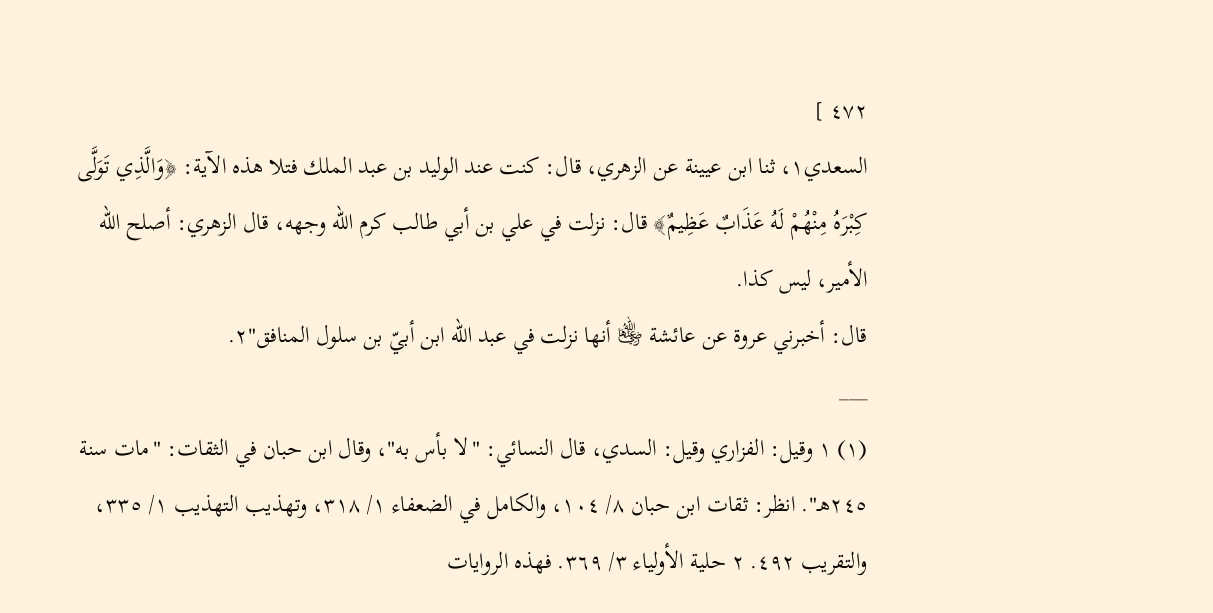٤٧٢ ]
السعدي١، ثنا ابن عيينة عن الزهري، قال: كنت عند الوليد بن عبد الملك فتلا هذه الآية: ﴿وَالَّذِي تَوَلَّى كِبْرَهُ مِنْهُمْ لَهُ عَذَابٌ عَظِيمٌ﴾ قال: نزلت في علي بن أبي طالب كرم الله وجهه، قال الزهري: أصلح الله الأمير، ليس كذا.
قال: أخبرني عروة عن عائشة ﵂ أنها نزلت في عبد الله ابن أبيّ بن سلول المنافق"٢.
___
(١) ١ وقيل: الفزاري وقيل: السدي، قال النسائي: "لا بأس به"، وقال ابن حبان في الثقات: "مات سنة ٢٤٥هـ". انظر: ثقات ابن حبان ٨/ ١٠٤، والكامل في الضعفاء ١/ ٣١٨، وتهذيب التهذيب ١/ ٣٣٥، والتقريب ٤٩٢. ٢ حلية الأولياء ٣/ ٣٦٩. فهذه الروايات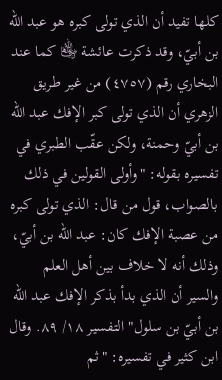كلها تفيد أن الذي تولى كبره هو عبد الله بن أبيّ، وقد ذكرت عائشة ﵂ كما عند البخاري رقم (٤٧٥٧) من غير طريق الزهري أن الذي تولى كبر الإفك عبد الله بن أبيّ وحمنة، ولكن عقّب الطبري في تفسيره بقوله: "وأولى القولين في ذلك بالصواب، قول من قال: الذي تولى كبره من عصبة الإفك كان: عبد الله بن أبيّ، وذلك أنه لا خلاف بين أهل العلم والسير أن الذي بدأ بذكر الإفك عبد الله بن أبيّ بن سلول" التفسير ١٨/ ٨٩. وقال ابن كثير في تفسيره: "ثم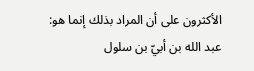الأكثرون على أن المراد بذلك إنما هو: عبد الله بن أبيّ بن سلول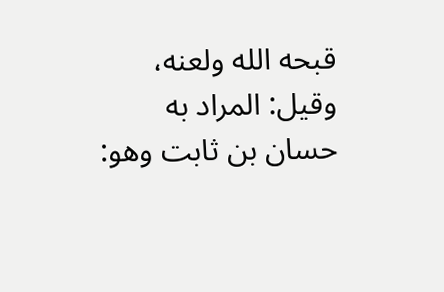قبحه الله ولعنه، وقيل: المراد به حسان بن ثابت وهو: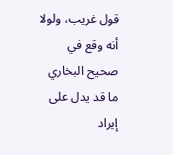قول غريب، ولولا أنه وقع في صحيح البخاري ما قد يدل على إيراد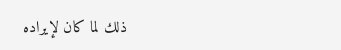ذلك لما كان لإيراده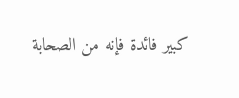كبير فائدة فإنه من الصحابة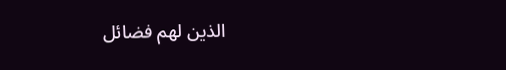الذين لهم فضائل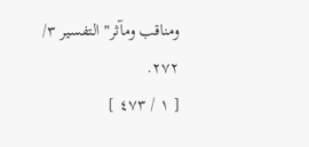ومناقب ومآثر" التفسير ٣/ ٢٧٢.
[ ١ / ٤٧٣ ]